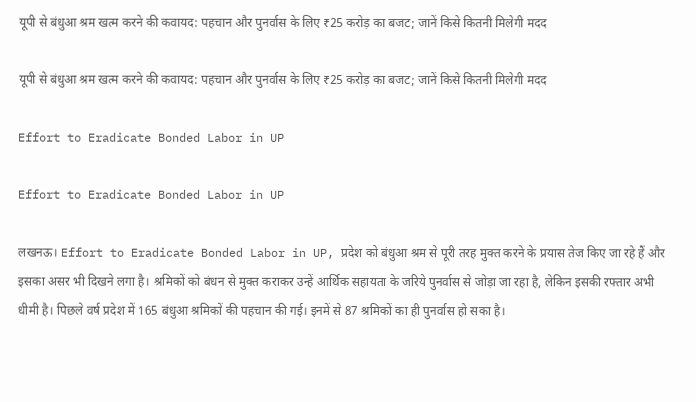यूपी से बंधुआ श्रम खत्म करने की कवायद: पहचान और पुनर्वास के लिए ₹25 करोड़ का बजट; जानें किसे कितनी मिलेगी मदद

यूपी से बंधुआ श्रम खत्म करने की कवायद: पहचान और पुनर्वास के लिए ₹25 करोड़ का बजट; जानें किसे कितनी मिलेगी मदद

Effort to Eradicate Bonded Labor in UP

Effort to Eradicate Bonded Labor in UP

लखनऊ। Effort to Eradicate Bonded Labor in UP, प्रदेश को बंधुआ श्रम से पूरी तरह मुक्त करने के प्रयास तेज किए जा रहे हैं और इसका असर भी दिखने लगा है। श्रमिकों को बंधन से मुक्त कराकर उन्हें आर्थिक सहायता के जरिये पुनर्वास से जोड़ा जा रहा है, लेकिन इसकी रफ्तार अभी धीमी है। पिछले वर्ष प्रदेश में 165 बंधुआ श्रमिकों की पहचान की गई। इनमें से 87 श्रमिकों का ही पुनर्वास हो सका है।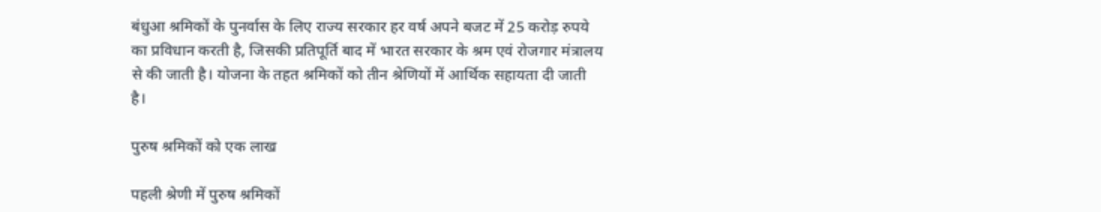बंधुआ श्रमिकों के पुनर्वास के लिए राज्य सरकार हर वर्ष अपने बजट में 25 करोड़ रुपये का प्रविधान करती है, जिसकी प्रतिपूर्ति बाद में भारत सरकार के श्रम एवं रोजगार मंत्रालय से की जाती है। योजना के तहत श्रमिकों को तीन श्रेणियों में आर्थिक सहायता दी जाती है।

पुरुष श्रमिकों को एक लाख

पहली श्रेणी में पुरुष श्रमिकों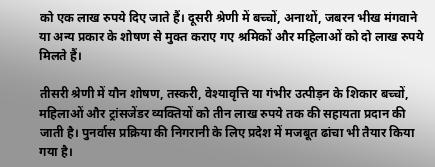को एक लाख रुपये दिए जाते हैं। दूसरी श्रेणी में बच्चों, अनाथों, जबरन भीख मंगवाने या अन्य प्रकार के शोषण से मुक्त कराए गए श्रमिकों और महिलाओं को दो लाख रुपये मिलते हैं।

तीसरी श्रेणी में यौन शोषण, तस्करी, वेश्यावृत्ति या गंभीर उत्पीड़न के शिकार बच्चों, महिलाओं और ट्रांसजेंडर व्यक्तियों को तीन लाख रुपये तक की सहायता प्रदान की जाती है। पुनर्वास प्रक्रिया की निगरानी के लिए प्रदेश में मजबूत ढांचा भी तैयार किया गया है।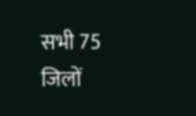सभी 75 जिलों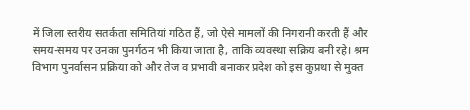में जिला स्तरीय सतर्कता समितियां गठित हैं, जो ऐसे मामलों की निगरानी करती हैं और समय-समय पर उनका पुनर्गठन भी किया जाता है, ताकि व्यवस्था सक्रिय बनी रहे। श्रम विभाग पुनर्वासन प्रक्रिया को और तेज व प्रभावी बनाकर प्रदेश को इस कुप्रथा से मुक्त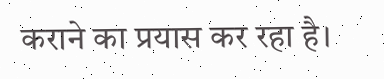कराने का प्रयास कर रहा है।